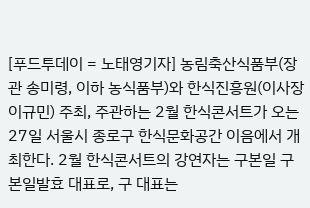[푸드투데이 = 노태영기자] 농림축산식품부(장관 송미령, 이하 농식품부)와 한식진흥원(이사장 이규민) 주최, 주관하는 2월 한식콘서트가 오는 27일 서울시 종로구 한식문화공간 이음에서 개최한다. 2월 한식콘서트의 강연자는 구본일 구본일발효 대표로, 구 대표는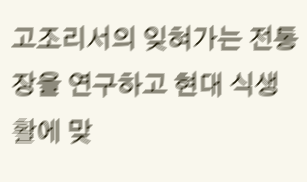고조리서의 잊혀가는 전통장을 연구하고 현대 식생활에 맞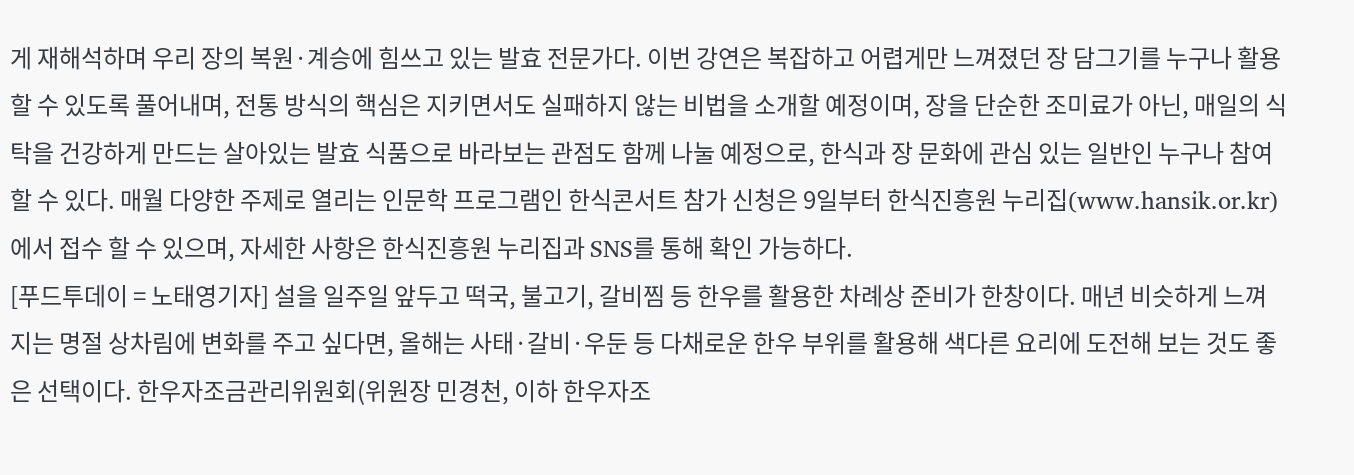게 재해석하며 우리 장의 복원·계승에 힘쓰고 있는 발효 전문가다. 이번 강연은 복잡하고 어렵게만 느껴졌던 장 담그기를 누구나 활용할 수 있도록 풀어내며, 전통 방식의 핵심은 지키면서도 실패하지 않는 비법을 소개할 예정이며, 장을 단순한 조미료가 아닌, 매일의 식탁을 건강하게 만드는 살아있는 발효 식품으로 바라보는 관점도 함께 나눌 예정으로, 한식과 장 문화에 관심 있는 일반인 누구나 참여할 수 있다. 매월 다양한 주제로 열리는 인문학 프로그램인 한식콘서트 참가 신청은 9일부터 한식진흥원 누리집(www.hansik.or.kr)에서 접수 할 수 있으며, 자세한 사항은 한식진흥원 누리집과 SNS를 통해 확인 가능하다.
[푸드투데이 = 노태영기자] 설을 일주일 앞두고 떡국, 불고기, 갈비찜 등 한우를 활용한 차례상 준비가 한창이다. 매년 비슷하게 느껴지는 명절 상차림에 변화를 주고 싶다면, 올해는 사태·갈비·우둔 등 다채로운 한우 부위를 활용해 색다른 요리에 도전해 보는 것도 좋은 선택이다. 한우자조금관리위원회(위원장 민경천, 이하 한우자조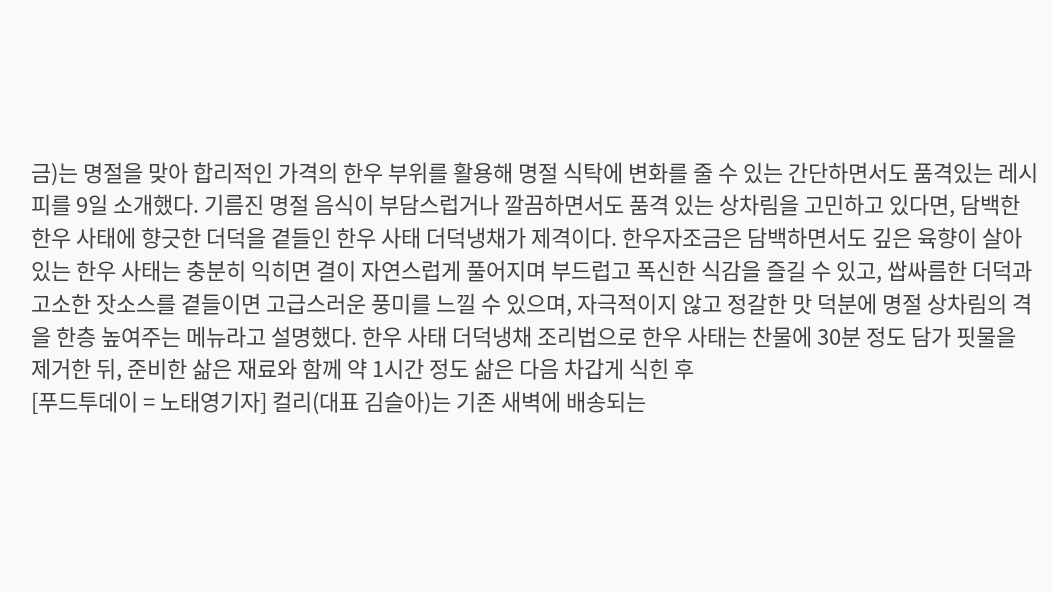금)는 명절을 맞아 합리적인 가격의 한우 부위를 활용해 명절 식탁에 변화를 줄 수 있는 간단하면서도 품격있는 레시피를 9일 소개했다. 기름진 명절 음식이 부담스럽거나 깔끔하면서도 품격 있는 상차림을 고민하고 있다면, 담백한 한우 사태에 향긋한 더덕을 곁들인 한우 사태 더덕냉채가 제격이다. 한우자조금은 담백하면서도 깊은 육향이 살아 있는 한우 사태는 충분히 익히면 결이 자연스럽게 풀어지며 부드럽고 폭신한 식감을 즐길 수 있고, 쌉싸름한 더덕과 고소한 잣소스를 곁들이면 고급스러운 풍미를 느낄 수 있으며, 자극적이지 않고 정갈한 맛 덕분에 명절 상차림의 격을 한층 높여주는 메뉴라고 설명했다. 한우 사태 더덕냉채 조리법으로 한우 사태는 찬물에 30분 정도 담가 핏물을 제거한 뒤, 준비한 삶은 재료와 함께 약 1시간 정도 삶은 다음 차갑게 식힌 후
[푸드투데이 = 노태영기자] 컬리(대표 김슬아)는 기존 새벽에 배송되는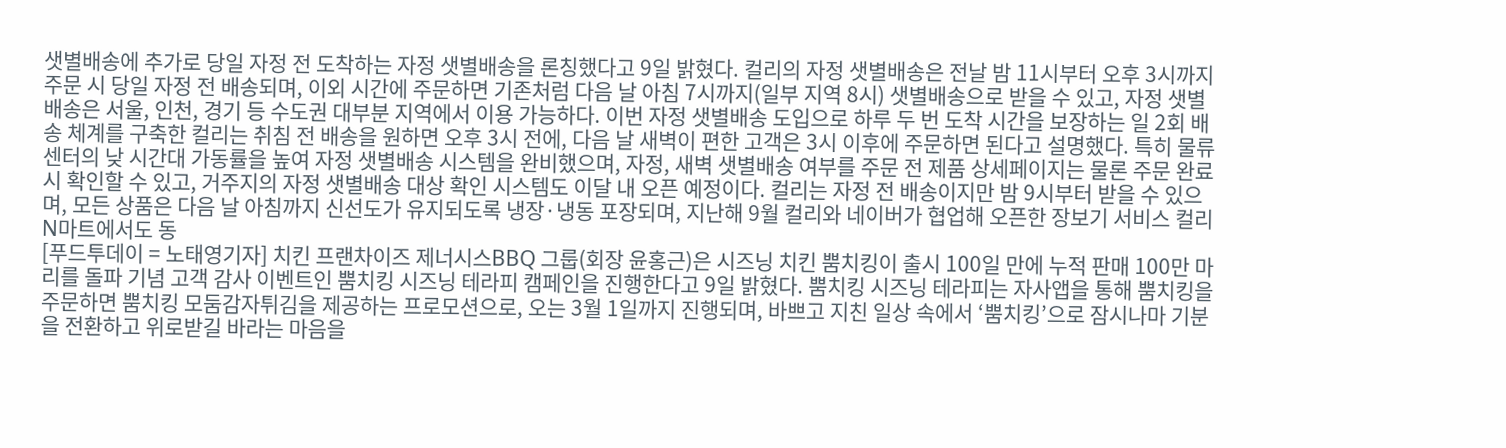샛별배송에 추가로 당일 자정 전 도착하는 자정 샛별배송을 론칭했다고 9일 밝혔다. 컬리의 자정 샛별배송은 전날 밤 11시부터 오후 3시까지 주문 시 당일 자정 전 배송되며, 이외 시간에 주문하면 기존처럼 다음 날 아침 7시까지(일부 지역 8시) 샛별배송으로 받을 수 있고, 자정 샛별배송은 서울, 인천, 경기 등 수도권 대부분 지역에서 이용 가능하다. 이번 자정 샛별배송 도입으로 하루 두 번 도착 시간을 보장하는 일 2회 배송 체계를 구축한 컬리는 취침 전 배송을 원하면 오후 3시 전에, 다음 날 새벽이 편한 고객은 3시 이후에 주문하면 된다고 설명했다. 특히 물류센터의 낮 시간대 가동률을 높여 자정 샛별배송 시스템을 완비했으며, 자정, 새벽 샛별배송 여부를 주문 전 제품 상세페이지는 물론 주문 완료 시 확인할 수 있고, 거주지의 자정 샛별배송 대상 확인 시스템도 이달 내 오픈 예정이다. 컬리는 자정 전 배송이지만 밤 9시부터 받을 수 있으며, 모든 상품은 다음 날 아침까지 신선도가 유지되도록 냉장·냉동 포장되며, 지난해 9월 컬리와 네이버가 협업해 오픈한 장보기 서비스 컬리N마트에서도 동
[푸드투데이 = 노태영기자] 치킨 프랜차이즈 제너시스BBQ 그룹(회장 윤홍근)은 시즈닝 치킨 뿜치킹이 출시 100일 만에 누적 판매 100만 마리를 돌파 기념 고객 감사 이벤트인 뿜치킹 시즈닝 테라피 캠페인을 진행한다고 9일 밝혔다. 뿜치킹 시즈닝 테라피는 자사앱을 통해 뿜치킹을 주문하면 뿜치킹 모둠감자튀김을 제공하는 프로모션으로, 오는 3월 1일까지 진행되며, 바쁘고 지친 일상 속에서 ‘뿜치킹’으로 잠시나마 기분을 전환하고 위로받길 바라는 마음을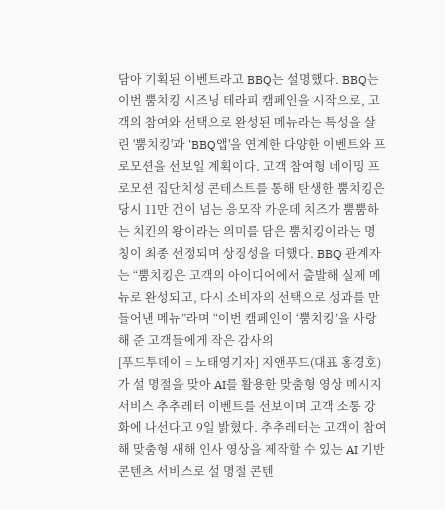담아 기획된 이벤트라고 BBQ는 설명했다. BBQ는 이번 뿜치킹 시즈닝 테라피 캠페인을 시작으로, 고객의 참여와 선택으로 완성된 메뉴라는 특성을 살린 '뿜치킹'과 'BBQ앱'을 연계한 다양한 이벤트와 프로모션을 선보일 계획이다. 고객 참여형 네이밍 프로모션 집단치성 콘테스트를 통해 탄생한 뿜치킹은 당시 11만 건이 넘는 응모작 가운데 치즈가 뿜뿜하는 치킨의 왕이라는 의미를 담은 뿜치킹이라는 명칭이 최종 선정되며 상징성을 더했다. BBQ 관계자는 “뿜치킹은 고객의 아이디어에서 출발해 실제 메뉴로 완성되고, 다시 소비자의 선택으로 성과를 만들어낸 메뉴”라며 “이번 캠페인이 ‘뿜치킹’을 사랑해 준 고객들에게 작은 감사의
[푸드투데이 = 노태영기자] 지앤푸드(대표 홍경호)가 설 명절을 맞아 AI를 활용한 맞춤형 영상 메시지 서비스 추추레터 이벤트를 선보이며 고객 소통 강화에 나선다고 9일 밝혔다. 추추레터는 고객이 참여해 맞춤형 새해 인사 영상을 제작할 수 있는 AI 기반 콘텐츠 서비스로 설 명절 콘텐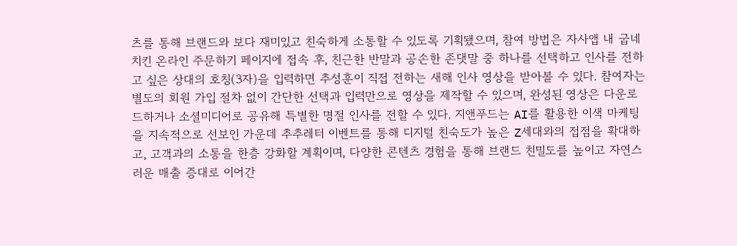츠를 통해 브랜드와 보다 재미있고 친숙하게 소통할 수 있도록 기획됐으며, 참여 방법은 자사앱 내 굽네치킨 온라인 주문하기 페이지에 접속 후, 친근한 반말과 공손한 존댓말 중 하나를 선택하고 인사를 전하고 싶은 상대의 호칭(3자)을 입력하면 추성훈이 직접 전하는 새해 인사 영상을 받아볼 수 있다. 참여자는 별도의 회원 가입 절차 없이 간단한 선택과 입력만으로 영상을 제작할 수 있으며, 완성된 영상은 다운로드하거나 소셜미디어로 공유해 특별한 명절 인사를 전할 수 있다. 지앤푸드는 AI를 활용한 이색 마케팅을 지속적으로 선보인 가운데 추추레터 이벤트를 통해 디지털 친숙도가 높은 Z세대와의 접점을 확대하고, 고객과의 소통을 한층 강화할 계획이며, 다양한 콘텐츠 경험을 통해 브랜드 친밀도를 높이고 자연스러운 매출 증대로 이어간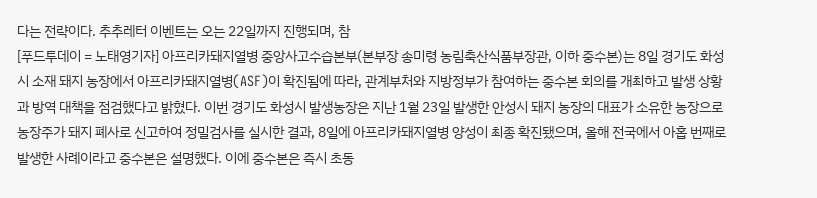다는 전략이다. 추추레터 이벤트는 오는 22일까지 진행되며, 참
[푸드투데이 = 노태영기자] 아프리카돼지열병 중앙사고수습본부(본부장 송미령 농림축산식품부장관, 이하 중수본)는 8일 경기도 화성시 소재 돼지 농장에서 아프리카돼지열병(ASF)이 확진됨에 따라, 관계부처와 지방정부가 참여하는 중수본 회의를 개최하고 발생 상황과 방역 대책을 점검했다고 밝혔다. 이번 경기도 화성시 발생농장은 지난 1월 23일 발생한 안성시 돼지 농장의 대표가 소유한 농장으로 농장주가 돼지 폐사로 신고하여 정밀검사를 실시한 결과, 8일에 아프리카돼지열병 양성이 최종 확진됐으며, 올해 전국에서 아홉 번째로 발생한 사례이라고 중수본은 설명했다. 이에 중수본은 즉시 초동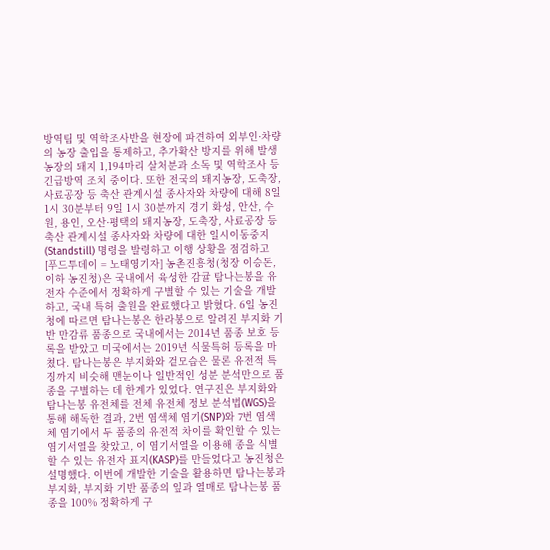방역팀 및 역학조사반을 현장에 파견하여 외부인·차량의 농장 출입을 통제하고, 추가확산 방지를 위해 발생농장의 돼지 1,194마리 살처분과 소독 및 역학조사 등 긴급방역 조치 중이다. 또한 전국의 돼지농장, 도축장, 사료공장 등 축산 관계시설 종사자와 차량에 대해 8일 1시 30분부터 9일 1시 30분까지 경기 화성, 안산, 수원, 용인, 오산·평택의 돼지농장, 도축장, 사료공장 등 축산 관계시설 종사자와 차량에 대한 일시이동중지(Standstill) 명령을 발령하고 이행 상황을 점검하고
[푸드투데이 = 노태영기자] 농촌진흥청(청장 이승돈, 이하 농진청)은 국내에서 육성한 감귤 탐나는봉을 유전자 수준에서 정확하게 구별할 수 있는 기술을 개발하고, 국내 특허 출원을 완료했다고 밝혔다. 6일 농진청에 따르면 탐나는봉은 한라봉으로 알려진 부지화 기반 만감류 품종으로 국내에서는 2014년 품종 보호 등록을 받았고 미국에서는 2019년 식물특허 등록을 마쳤다. 탐나는봉은 부지화와 겉모습은 물론 유전적 특징까지 비슷해 맨눈이나 일반적인 성분 분석만으로 품종을 구별하는 데 한계가 있었다. 연구진은 부지화와 탐나는봉 유전체를 전체 유전체 정보 분석법(WGS)을 통해 해독한 결과, 2번 염색체 염기(SNP)와 7번 염색체 염기에서 두 품종의 유전적 차이를 확인할 수 있는 염기서열을 찾았고, 이 염기서열을 이용해 종을 식별할 수 있는 유전자 표지(KASP)를 만들었다고 농진청은 설명했다. 이번에 개발한 기술을 활용하면 탐나는봉과 부지화, 부지화 기반 품종의 잎과 열매로 탐나는봉 품종을 100% 정확하게 구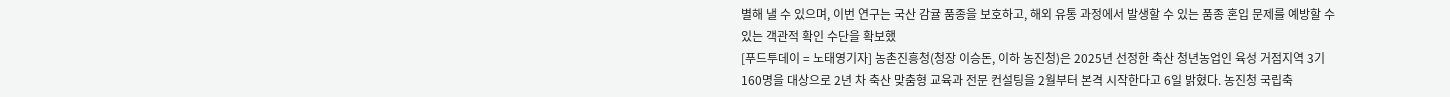별해 낼 수 있으며, 이번 연구는 국산 감귤 품종을 보호하고, 해외 유통 과정에서 발생할 수 있는 품종 혼입 문제를 예방할 수 있는 객관적 확인 수단을 확보했
[푸드투데이 = 노태영기자] 농촌진흥청(청장 이승돈, 이하 농진청)은 2025년 선정한 축산 청년농업인 육성 거점지역 3기 160명을 대상으로 2년 차 축산 맞춤형 교육과 전문 컨설팅을 2월부터 본격 시작한다고 6일 밝혔다. 농진청 국립축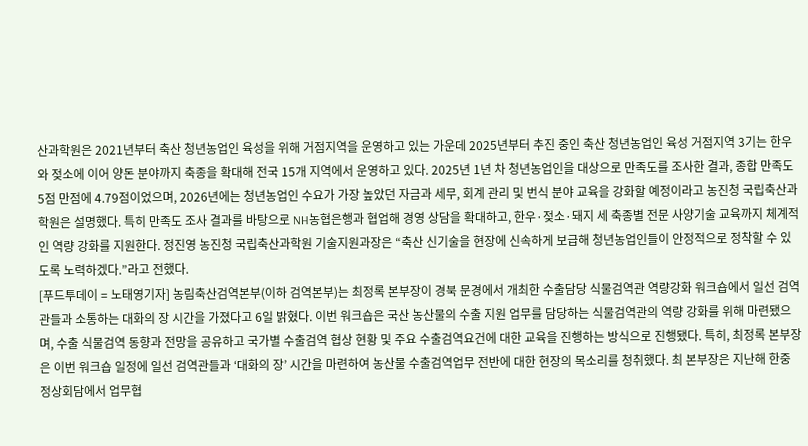산과학원은 2021년부터 축산 청년농업인 육성을 위해 거점지역을 운영하고 있는 가운데 2025년부터 추진 중인 축산 청년농업인 육성 거점지역 3기는 한우와 젖소에 이어 양돈 분야까지 축종을 확대해 전국 15개 지역에서 운영하고 있다. 2025년 1년 차 청년농업인을 대상으로 만족도를 조사한 결과, 종합 만족도 5점 만점에 4.79점이었으며, 2026년에는 청년농업인 수요가 가장 높았던 자금과 세무, 회계 관리 및 번식 분야 교육을 강화할 예정이라고 농진청 국립축산과학원은 설명했다. 특히 만족도 조사 결과를 바탕으로 NH농협은행과 협업해 경영 상담을 확대하고, 한우·젖소·돼지 세 축종별 전문 사양기술 교육까지 체계적인 역량 강화를 지원한다. 정진영 농진청 국립축산과학원 기술지원과장은 “축산 신기술을 현장에 신속하게 보급해 청년농업인들이 안정적으로 정착할 수 있도록 노력하겠다.”라고 전했다.
[푸드투데이 = 노태영기자] 농림축산검역본부(이하 검역본부)는 최정록 본부장이 경북 문경에서 개최한 수출담당 식물검역관 역량강화 워크숍에서 일선 검역관들과 소통하는 대화의 장 시간을 가졌다고 6일 밝혔다. 이번 워크숍은 국산 농산물의 수출 지원 업무를 담당하는 식물검역관의 역량 강화를 위해 마련됐으며, 수출 식물검역 동향과 전망을 공유하고 국가별 수출검역 협상 현황 및 주요 수출검역요건에 대한 교육을 진행하는 방식으로 진행됐다. 특히, 최정록 본부장은 이번 워크숍 일정에 일선 검역관들과 ‘대화의 장’ 시간을 마련하여 농산물 수출검역업무 전반에 대한 현장의 목소리를 청취했다. 최 본부장은 지난해 한중 정상회담에서 업무협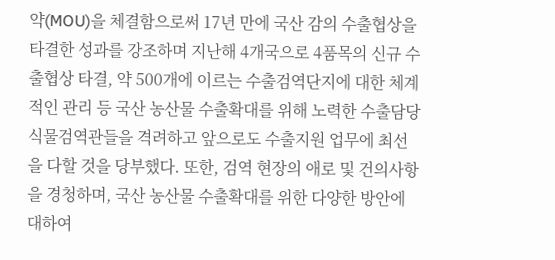약(MOU)을 체결함으로써 17년 만에 국산 감의 수출협상을 타결한 성과를 강조하며 지난해 4개국으로 4품목의 신규 수출협상 타결, 약 500개에 이르는 수출검역단지에 대한 체계적인 관리 등 국산 농산물 수출확대를 위해 노력한 수출담당 식물검역관들을 격려하고 앞으로도 수출지원 업무에 최선을 다할 것을 당부했다. 또한, 검역 현장의 애로 및 건의사항을 경청하며, 국산 농산물 수출확대를 위한 다양한 방안에 대하여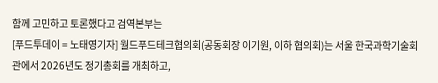함께 고민하고 토론했다고 검역본부는
[푸드투데이 = 노태영기자] 월드푸드테크협의회(공동회장 이기원, 이하 협의회)는 서울 한국과학기술회관에서 2026년도 정기총회를 개최하고,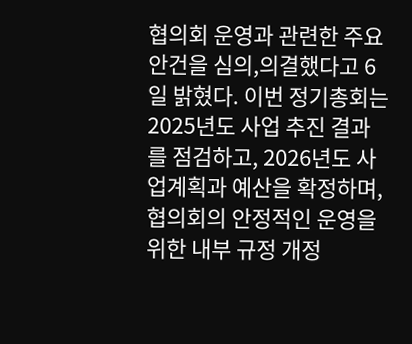협의회 운영과 관련한 주요 안건을 심의,의결했다고 6일 밝혔다. 이번 정기총회는 2025년도 사업 추진 결과를 점검하고, 2026년도 사업계획과 예산을 확정하며, 협의회의 안정적인 운영을 위한 내부 규정 개정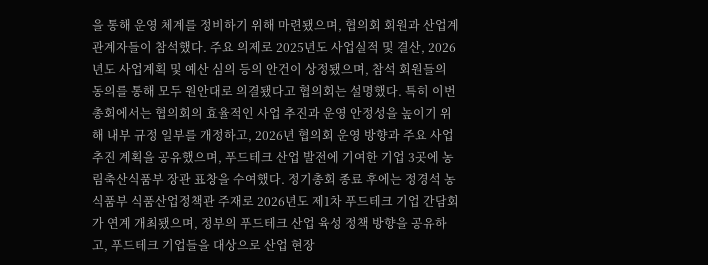을 통해 운영 체계를 정비하기 위해 마련됐으며, 협의회 회원과 산업계 관계자들이 참석했다. 주요 의제로 2025년도 사업실적 및 결산, 2026년도 사업계획 및 예산 심의 등의 안건이 상정됐으며, 참석 회원들의 동의를 통해 모두 원안대로 의결됐다고 협의회는 설명했다. 특히 이번 총회에서는 협의회의 효율적인 사업 추진과 운영 안정성을 높이기 위해 내부 규정 일부를 개정하고, 2026년 협의회 운영 방향과 주요 사업 추진 계획을 공유했으며, 푸드테크 산업 발전에 기여한 기업 3곳에 농림축산식품부 장관 표창을 수여했다. 정기총회 종료 후에는 정경석 농식품부 식품산업정책관 주재로 2026년도 제1차 푸드테크 기업 간담회가 연계 개최됐으며, 정부의 푸드테크 산업 육성 정책 방향을 공유하고, 푸드테크 기업들을 대상으로 산업 현장